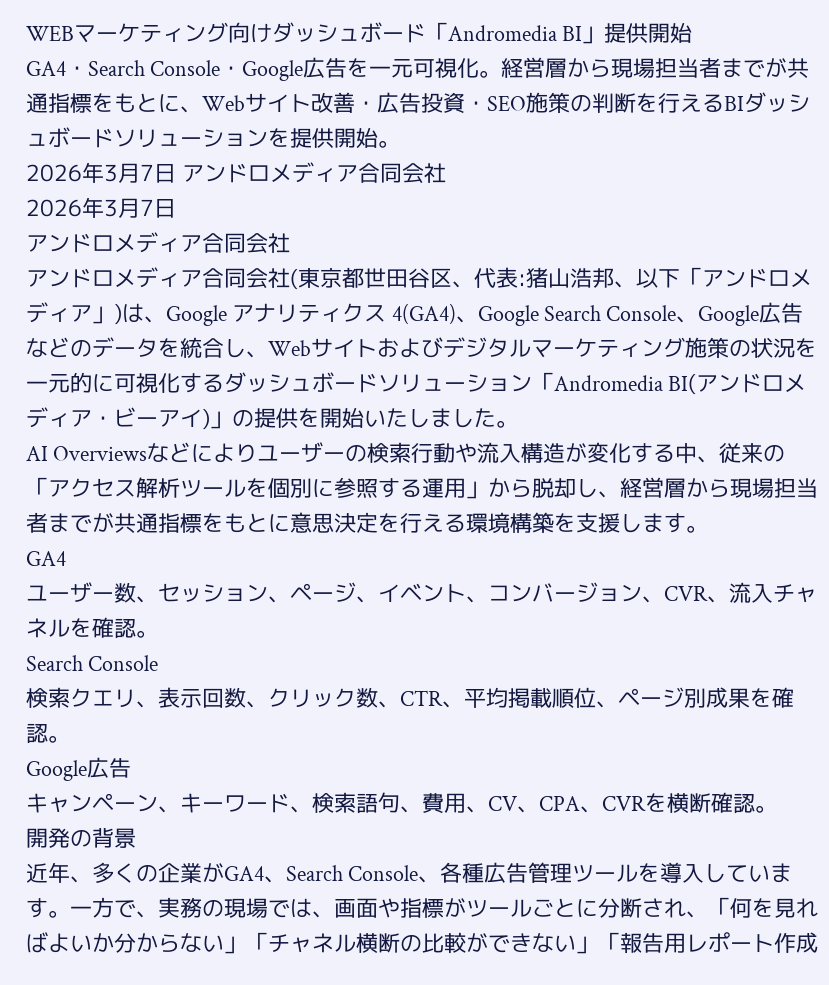WEBマーケティング向けダッシュボード「Andromedia BI」提供開始
GA4・Search Console・Google広告を一元可視化。経営層から現場担当者までが共通指標をもとに、Webサイト改善・広告投資・SEO施策の判断を行えるBIダッシュボードソリューションを提供開始。
2026年3月7日 アンドロメディア合同会社
2026年3月7日
アンドロメディア合同会社
アンドロメディア合同会社(東京都世田谷区、代表:猪山浩邦、以下「アンドロメディア」)は、Google アナリティクス 4(GA4)、Google Search Console、Google広告などのデータを統合し、Webサイトおよびデジタルマーケティング施策の状況を一元的に可視化するダッシュボードソリューション「Andromedia BI(アンドロメディア・ビーアイ)」の提供を開始いたしました。
AI Overviewsなどによりユーザーの検索行動や流入構造が変化する中、従来の「アクセス解析ツールを個別に参照する運用」から脱却し、経営層から現場担当者までが共通指標をもとに意思決定を行える環境構築を支援します。
GA4
ユーザー数、セッション、ページ、イベント、コンバージョン、CVR、流入チャネルを確認。
Search Console
検索クエリ、表示回数、クリック数、CTR、平均掲載順位、ページ別成果を確認。
Google広告
キャンペーン、キーワード、検索語句、費用、CV、CPA、CVRを横断確認。
開発の背景
近年、多くの企業がGA4、Search Console、各種広告管理ツールを導入しています。一方で、実務の現場では、画面や指標がツールごとに分断され、「何を見ればよいか分からない」「チャネル横断の比較ができない」「報告用レポート作成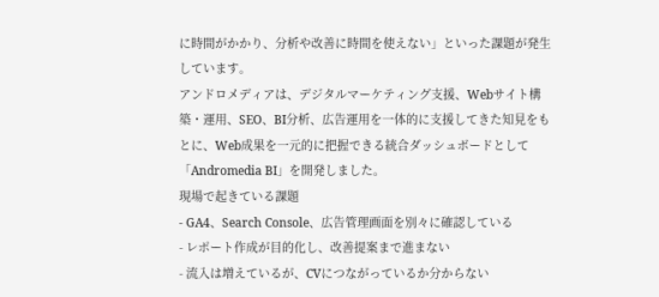に時間がかかり、分析や改善に時間を使えない」といった課題が発生しています。
アンドロメディアは、デジタルマーケティング支援、Webサイト構築・運用、SEO、BI分析、広告運用を一体的に支援してきた知見をもとに、Web成果を一元的に把握できる統合ダッシュボードとして「Andromedia BI」を開発しました。
現場で起きている課題
- GA4、Search Console、広告管理画面を別々に確認している
- レポート作成が目的化し、改善提案まで進まない
- 流入は増えているが、CVにつながっているか分からない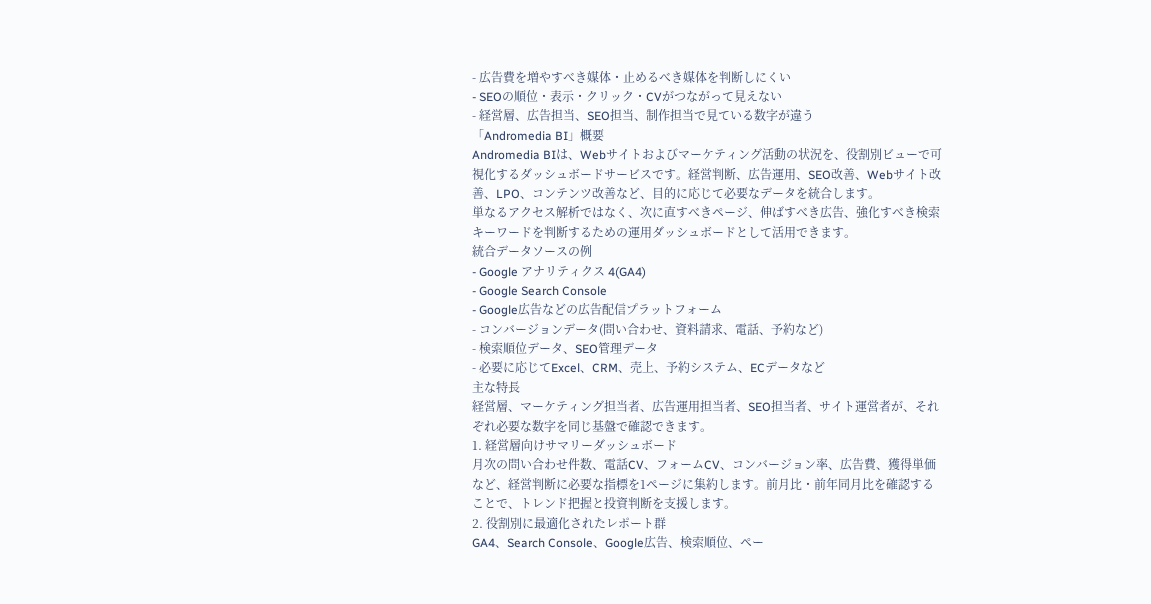- 広告費を増やすべき媒体・止めるべき媒体を判断しにくい
- SEOの順位・表示・クリック・CVがつながって見えない
- 経営層、広告担当、SEO担当、制作担当で見ている数字が違う
「Andromedia BI」概要
Andromedia BIは、Webサイトおよびマーケティング活動の状況を、役割別ビューで可視化するダッシュボードサービスです。経営判断、広告運用、SEO改善、Webサイト改善、LPO、コンテンツ改善など、目的に応じて必要なデータを統合します。
単なるアクセス解析ではなく、次に直すべきページ、伸ばすべき広告、強化すべき検索キーワードを判断するための運用ダッシュボードとして活用できます。
統合データソースの例
- Google アナリティクス 4(GA4)
- Google Search Console
- Google広告などの広告配信プラットフォーム
- コンバージョンデータ(問い合わせ、資料請求、電話、予約など)
- 検索順位データ、SEO管理データ
- 必要に応じてExcel、CRM、売上、予約システム、ECデータなど
主な特長
経営層、マーケティング担当者、広告運用担当者、SEO担当者、サイト運営者が、それぞれ必要な数字を同じ基盤で確認できます。
1. 経営層向けサマリーダッシュボード
月次の問い合わせ件数、電話CV、フォームCV、コンバージョン率、広告費、獲得単価など、経営判断に必要な指標を1ページに集約します。前月比・前年同月比を確認することで、トレンド把握と投資判断を支援します。
2. 役割別に最適化されたレポート群
GA4、Search Console、Google広告、検索順位、ペー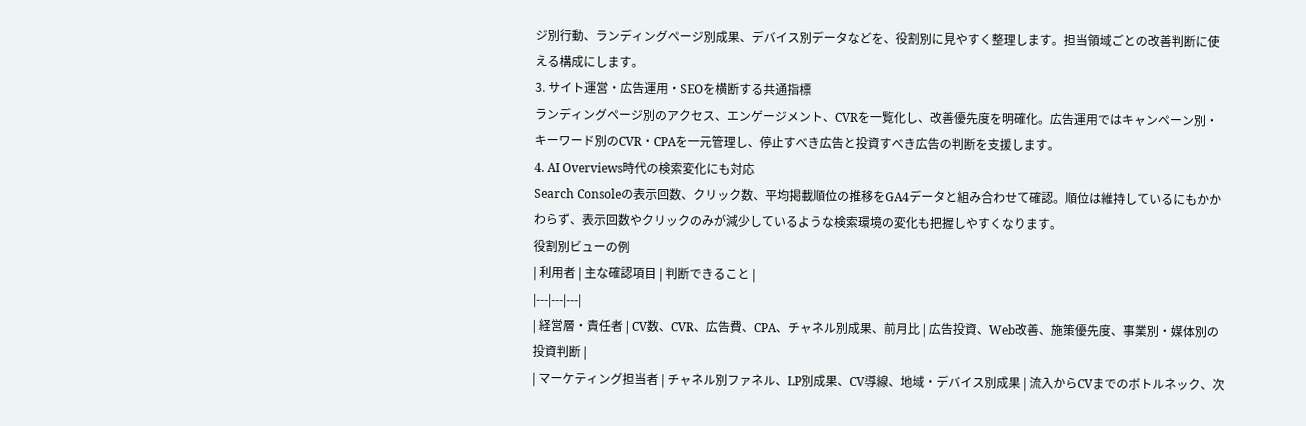ジ別行動、ランディングページ別成果、デバイス別データなどを、役割別に見やすく整理します。担当領域ごとの改善判断に使える構成にします。
3. サイト運営・広告運用・SEOを横断する共通指標
ランディングページ別のアクセス、エンゲージメント、CVRを一覧化し、改善優先度を明確化。広告運用ではキャンペーン別・キーワード別のCVR・CPAを一元管理し、停止すべき広告と投資すべき広告の判断を支援します。
4. AI Overviews時代の検索変化にも対応
Search Consoleの表示回数、クリック数、平均掲載順位の推移をGA4データと組み合わせて確認。順位は維持しているにもかかわらず、表示回数やクリックのみが減少しているような検索環境の変化も把握しやすくなります。
役割別ビューの例
| 利用者 | 主な確認項目 | 判断できること |
|---|---|---|
| 経営層・責任者 | CV数、CVR、広告費、CPA、チャネル別成果、前月比 | 広告投資、Web改善、施策優先度、事業別・媒体別の投資判断 |
| マーケティング担当者 | チャネル別ファネル、LP別成果、CV導線、地域・デバイス別成果 | 流入からCVまでのボトルネック、次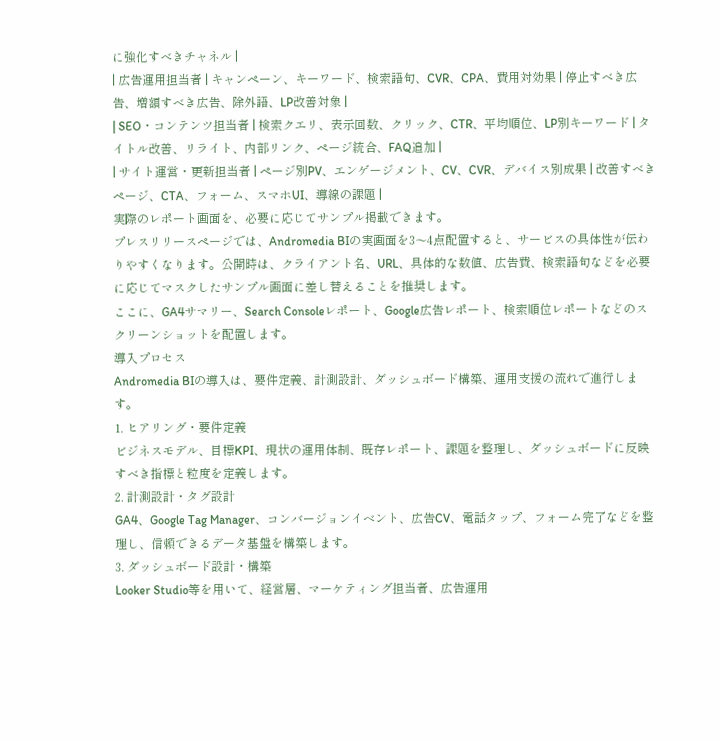に強化すべきチャネル |
| 広告運用担当者 | キャンペーン、キーワード、検索語句、CVR、CPA、費用対効果 | 停止すべき広告、増額すべき広告、除外語、LP改善対象 |
| SEO・コンテンツ担当者 | 検索クエリ、表示回数、クリック、CTR、平均順位、LP別キーワード | タイトル改善、リライト、内部リンク、ページ統合、FAQ追加 |
| サイト運営・更新担当者 | ページ別PV、エンゲージメント、CV、CVR、デバイス別成果 | 改善すべきページ、CTA、フォーム、スマホUI、導線の課題 |
実際のレポート画面を、必要に応じてサンプル掲載できます。
プレスリリースページでは、Andromedia BIの実画面を3〜4点配置すると、サービスの具体性が伝わりやすくなります。公開時は、クライアント名、URL、具体的な数値、広告費、検索語句などを必要に応じてマスクしたサンプル画面に差し替えることを推奨します。
ここに、GA4サマリー、Search Consoleレポート、Google広告レポート、検索順位レポートなどのスクリーンショットを配置します。
導入プロセス
Andromedia BIの導入は、要件定義、計測設計、ダッシュボード構築、運用支援の流れで進行します。
1. ヒアリング・要件定義
ビジネスモデル、目標KPI、現状の運用体制、既存レポート、課題を整理し、ダッシュボードに反映すべき指標と粒度を定義します。
2. 計測設計・タグ設計
GA4、Google Tag Manager、コンバージョンイベント、広告CV、電話タップ、フォーム完了などを整理し、信頼できるデータ基盤を構築します。
3. ダッシュボード設計・構築
Looker Studio等を用いて、経営層、マーケティング担当者、広告運用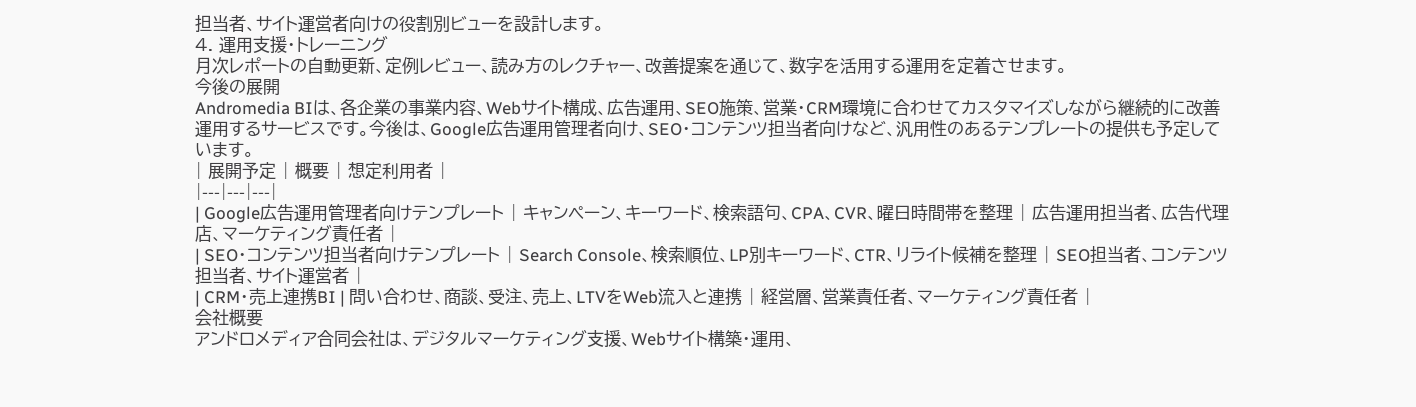担当者、サイト運営者向けの役割別ビューを設計します。
4. 運用支援・トレーニング
月次レポートの自動更新、定例レビュー、読み方のレクチャー、改善提案を通じて、数字を活用する運用を定着させます。
今後の展開
Andromedia BIは、各企業の事業内容、Webサイト構成、広告運用、SEO施策、営業・CRM環境に合わせてカスタマイズしながら継続的に改善運用するサービスです。今後は、Google広告運用管理者向け、SEO・コンテンツ担当者向けなど、汎用性のあるテンプレートの提供も予定しています。
| 展開予定 | 概要 | 想定利用者 |
|---|---|---|
| Google広告運用管理者向けテンプレート | キャンペーン、キーワード、検索語句、CPA、CVR、曜日時間帯を整理 | 広告運用担当者、広告代理店、マーケティング責任者 |
| SEO・コンテンツ担当者向けテンプレート | Search Console、検索順位、LP別キーワード、CTR、リライト候補を整理 | SEO担当者、コンテンツ担当者、サイト運営者 |
| CRM・売上連携BI | 問い合わせ、商談、受注、売上、LTVをWeb流入と連携 | 経営層、営業責任者、マーケティング責任者 |
会社概要
アンドロメディア合同会社は、デジタルマーケティング支援、Webサイト構築・運用、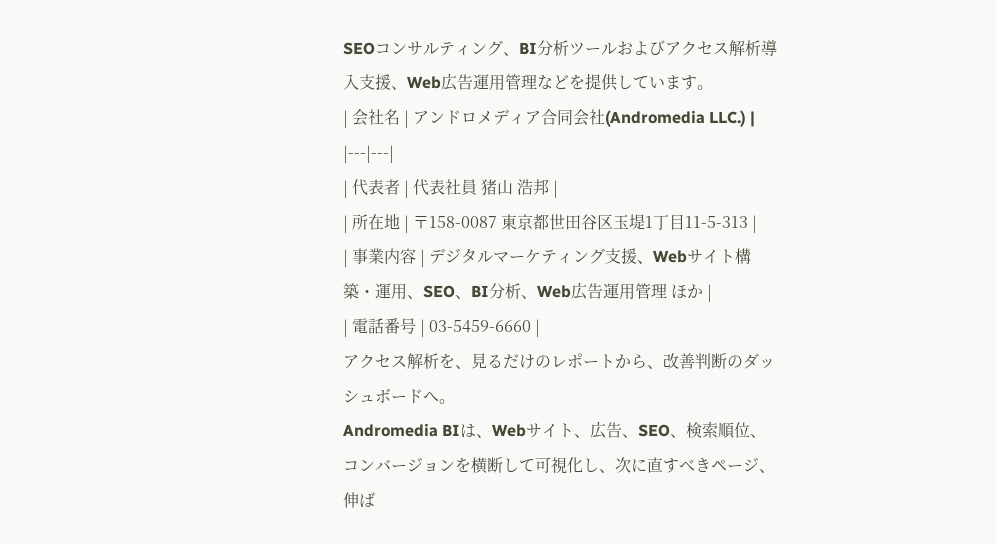SEOコンサルティング、BI分析ツールおよびアクセス解析導入支援、Web広告運用管理などを提供しています。
| 会社名 | アンドロメディア合同会社(Andromedia LLC.) |
|---|---|
| 代表者 | 代表社員 猪山 浩邦 |
| 所在地 | 〒158-0087 東京都世田谷区玉堤1丁目11-5-313 |
| 事業内容 | デジタルマーケティング支援、Webサイト構築・運用、SEO、BI分析、Web広告運用管理 ほか |
| 電話番号 | 03-5459-6660 |
アクセス解析を、見るだけのレポートから、改善判断のダッシュボードへ。
Andromedia BIは、Webサイト、広告、SEO、検索順位、コンバージョンを横断して可視化し、次に直すべきページ、伸ば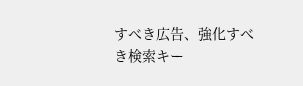すべき広告、強化すべき検索キー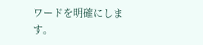ワードを明確にします。